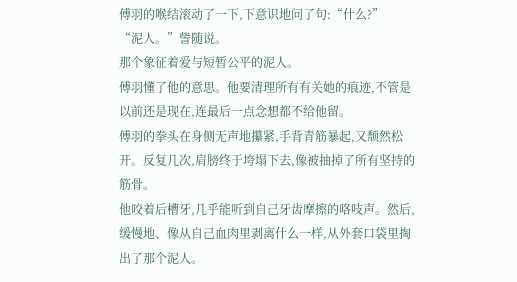傅羽的喉结滚动了一下,下意识地问了句:“什么?”
“泥人。”訾随说。
那个象征着爱与短暂公平的泥人。
傅羽懂了他的意思。他要清理所有有关她的痕迹,不管是以前还是现在,连最后一点念想都不给他留。
傅羽的拳头在身侧无声地攥紧,手背青筋暴起,又颓然松开。反复几次,肩膀终于垮塌下去,像被抽掉了所有坚持的筋骨。
他咬着后槽牙,几乎能听到自己牙齿摩擦的咯吱声。然后,缓慢地、像从自己血肉里剥离什么一样,从外套口袋里掏出了那个泥人。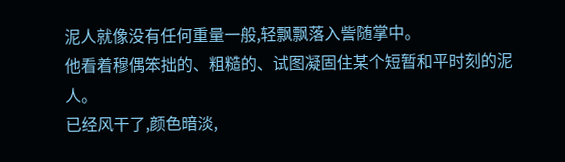泥人就像没有任何重量一般,轻飘飘落入訾随掌中。
他看着穆偶笨拙的、粗糙的、试图凝固住某个短暂和平时刻的泥人。
已经风干了,颜色暗淡,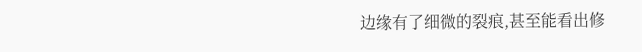边缘有了细微的裂痕,甚至能看出修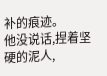补的痕迹。
他没说话,捏着坚硬的泥人,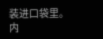装进口袋里。
内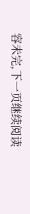容未完,下一页继续阅读